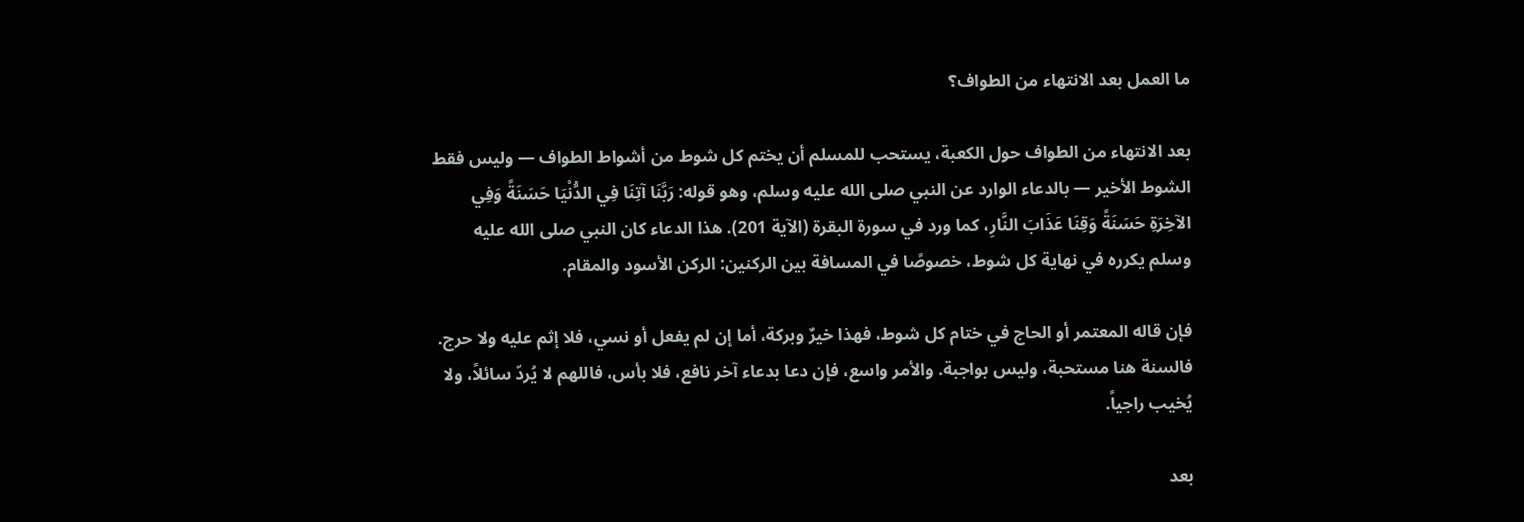ما العمل بعد الانتهاء من الطواف؟

بعد الانتهاء من الطواف حول الكعبة، يستحب للمسلم أن يختم كل شوط من أشواط الطواف — وليس فقط الشوط الأخير — بالدعاء الوارد عن النبي صلى الله عليه وسلم، وهو قوله: رَبَّنَا آتِنَا فِي الدُّنْيَا حَسَنَةً وَفِي الآخِرَةِ حَسَنَةً وَقِنَا عَذَابَ النَّارِ، كما ورد في سورة البقرة (الآية 201). هذا الدعاء كان النبي صلى الله عليه وسلم يكرره في نهاية كل شوط، خصوصًا في المسافة بين الركنين: الركن الأسود والمقام.

فإن قاله المعتمر أو الحاج في ختام كل شوط، فهذا خيرٌ وبركة، أما إن لم يفعل أو نسي، فلا إثم عليه ولا حرج. فالسنة هنا مستحبة، وليس بواجبة. والأمر واسع، فإن دعا بدعاء آخر نافع، فلا بأس، فاللهم لا يُردّ سائلاً، ولا يُخيب راجياً.

بعد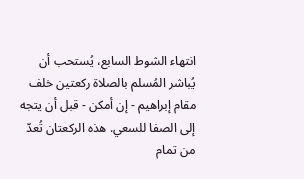انتهاء الشوط السابع، يُستحب أن يُباشر المُسلم بالصلاة ركعتين خلف مقام إبراهيم - إن أمكن - قبل أن يتجه إلى الصفا للسعي. هذه الركعتان تُعدّ من تمام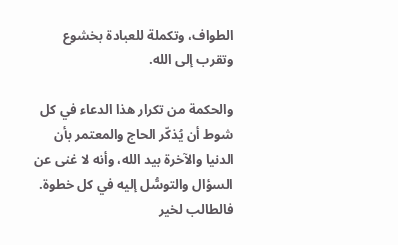الطواف، وتكملة للعبادة بخشوع وتقرب إلى الله.

والحكمة من تكرار هذا الدعاء في كل شوط أن يُذكّر الحاج والمعتمر بأن الدنيا والآخرة بيد الله، وأنه لا غنى عن السؤال والتوسُّل إليه في كل خطوة. فالطالب لخير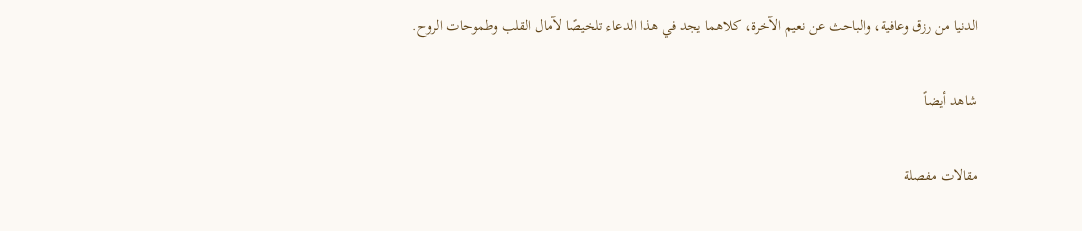الدنيا من رزق وعافية، والباحث عن نعيم الآخرة، كلاهما يجد في هذا الدعاء تلخيصًا لآمال القلب وطموحات الروح.

شاهد أيضاً

مقالات مفصلة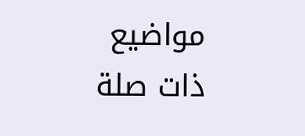مواضيع ذات صلة